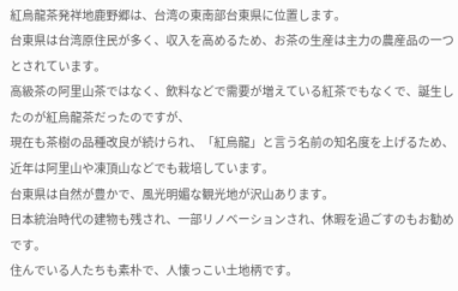紅烏龍茶発祥地鹿野郷は、台湾の東南部台東県に位置します。
台東県は台湾原住民が多く、収入を高めるため、お茶の生産は主力の農産品の一つとされています。
高級茶の阿里山茶ではなく、飲料などで需要が増えている紅茶でもなくで、誕生したのが紅烏龍茶だったのですが、
現在も茶樹の品種改良が続けられ、「紅烏龍」と言う名前の知名度を上げるため、近年は阿里山や凍頂山などでも栽培しています。
台東県は自然が豊かで、風光明媚な観光地が沢山あります。
日本統治時代の建物も残され、一部リノベーションされ、休暇を過ごすのもお勧めです。
住んでいる人たちも素朴で、人懐っこい土地柄です。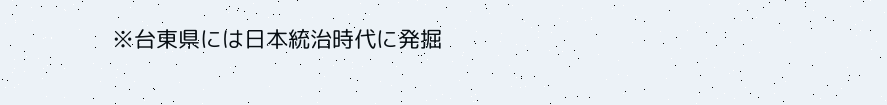※台東県には日本統治時代に発掘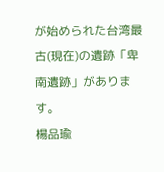が始められた台湾最古(現在)の遺跡「卑南遺跡」があります。
楊品瑜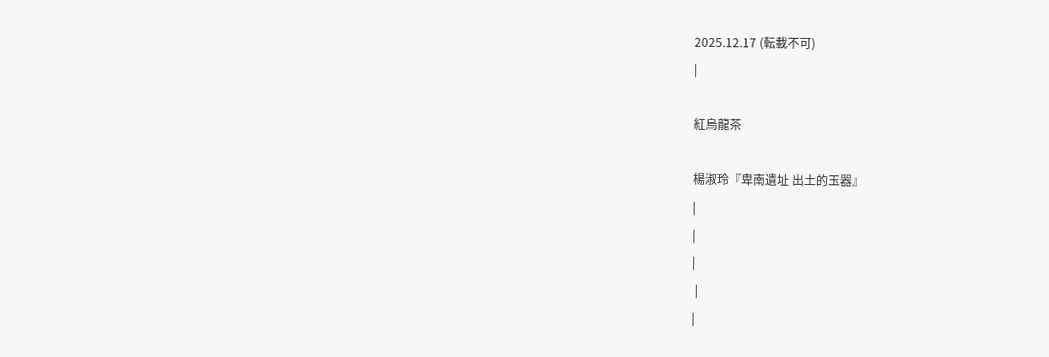2025.12.17 (転載不可)
|

紅烏龍茶

楊淑玲『卑南遺址 出土的玉器』
|
|
|
 |
|